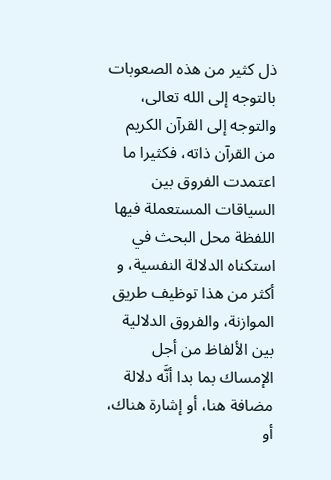ذل كثير من هذه الصعوبات بالتوجه إلى الله تعالى، والتوجه إلى القرآن الكريم من القرآن ذاته، فكثيرا ما اعتمدت الفروق بين السياقات المستعملة فيها اللفظة محل البحث في استكناه الدلالة النفسية، و أكثر من هذا توظيف طريق الموازنة، والفروق الدلالية بين الألفاظ من أجل الإمساك بما بدا أنَّه دلالة مضافة هنا، أو إشارة هناك، أو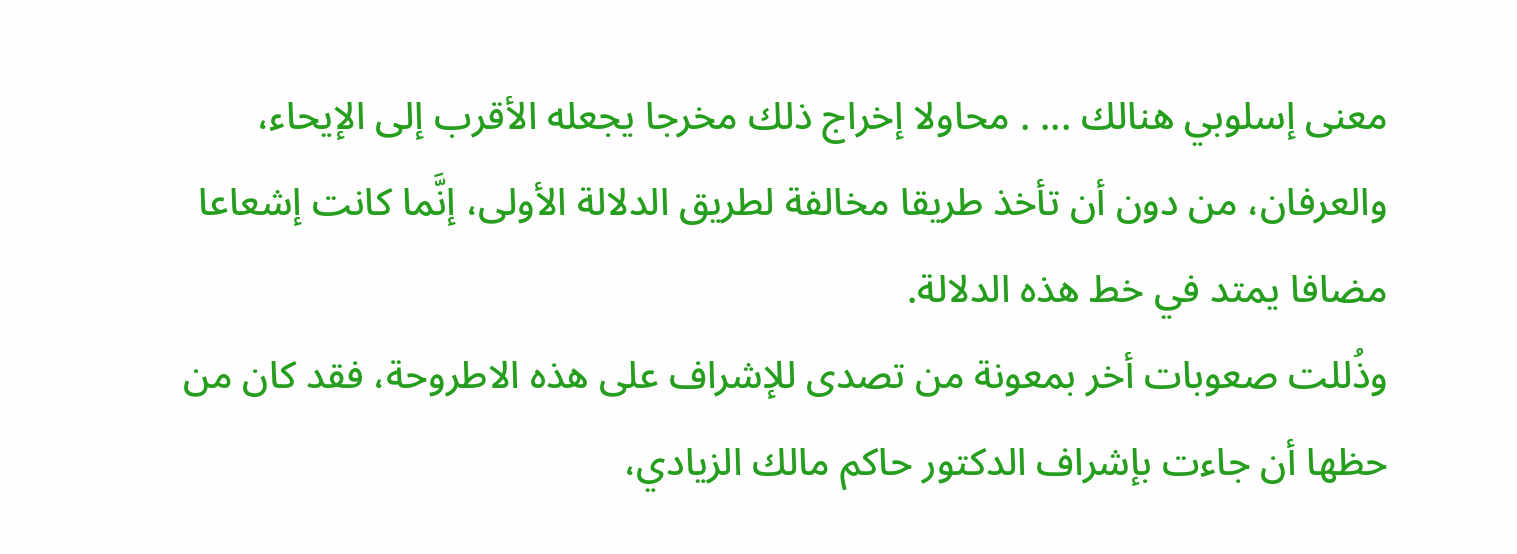معنى إسلوبي هنالك ... . محاولا إخراج ذلك مخرجا يجعله الأقرب إلى الإيحاء، والعرفان، من دون أن تأخذ طريقا مخالفة لطريق الدلالة الأولى، إنَّما كانت إشعاعا مضافا يمتد في خط هذه الدلالة.
وذُللت صعوبات أخر بمعونة من تصدى للإشراف على هذه الاطروحة، فقد كان من حظها أن جاءت بإشراف الدكتور حاكم مالك الزيادي،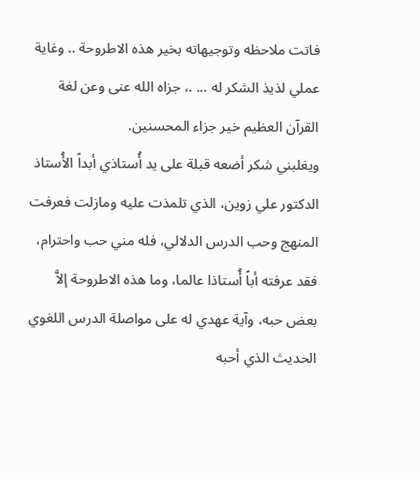فاتت ملاحظه وتوجيهاته بخير هذه الاطروحة .. وغاية عملي لذيذ الشكر له ... .، جزاه الله عنى وعن لغة القرآن العظيم خير جزاء المحسنين.
ويغلبني شكر أضعه قبلة على يد أُستاذي أبداً الأُستاذ الدكتور علي زوين، الذي تلمذت عليه ومازلت فعرفت المنهج وحب الدرس الدلالي، فله مني حب واحترام، فقد عرفته أباً أُستاذا عالما، وما هذه الاطروحة إلاَّ بعض حبه، وآية عهدي له على مواصلة الدرس اللغوي الحديث الذي أحبه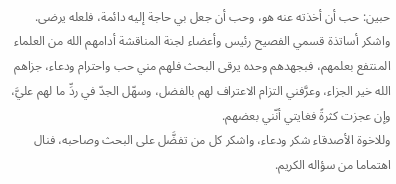حبين: حب أن أخذته عنه هو، وحب أن جعل بي حاجة إليه دائمة، فلعله يرضى.
واشكر أساتذة قسمي الفصيح رئيس وأعضاء لجنة المناقشة أدامهم الله من العلماء المنتفع بعلمهم، فبجهدهم وحده يرقى البحث فلهم مني حب واحترام ودعاء، جزاهم الله خير الجزاء، وعرَّفني التزام الاعتراف لهم بالفضل، وسهّل الجدّ في ردِّ ما لهم عليَّ، وإن عجزت كثرةً فغايتي أنّني بعضهم.
وللاخوة الأصدقاء شكر ودعاء، واشكر كل من تفضَّل على البحث وصاحبه، فنال اهتماما من سؤاله الكريم.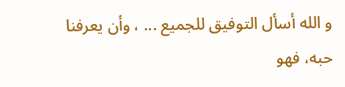و الله أسأل التوفيق للجميع ... ، وأن يعرفنا حبه، فهو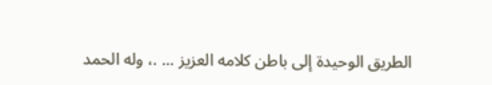الطريق الوحيدة إلى باطن كلامه العزيز ... .، وله الحمد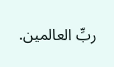ربِّ العالمين.